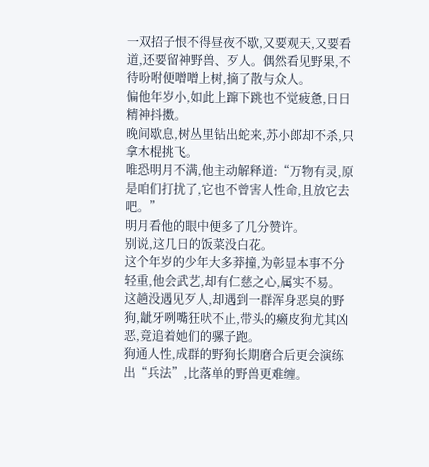一双招子恨不得昼夜不歇,又要观天,又要看道,还要留神野兽、歹人。偶然看见野果,不待吩咐便噌噌上树,摘了散与众人。
偏他年岁小,如此上蹿下跳也不觉疲惫,日日精神抖擞。
晚间歇息,树丛里钻出蛇来,苏小郎却不杀,只拿木棍挑飞。
唯恐明月不满,他主动解释道:“万物有灵,原是咱们打扰了,它也不曾害人性命,且放它去吧。”
明月看他的眼中便多了几分赞许。
别说,这几日的饭菜没白花。
这个年岁的少年大多莽撞,为彰显本事不分轻重,他会武艺,却有仁慈之心,属实不易。
这趟没遇见歹人,却遇到一群浑身恶臭的野狗,龇牙咧嘴狂吠不止,带头的癞皮狗尤其凶恶,竟追着她们的骡子跑。
狗通人性,成群的野狗长期磨合后更会演练出“兵法”,比落单的野兽更难缠。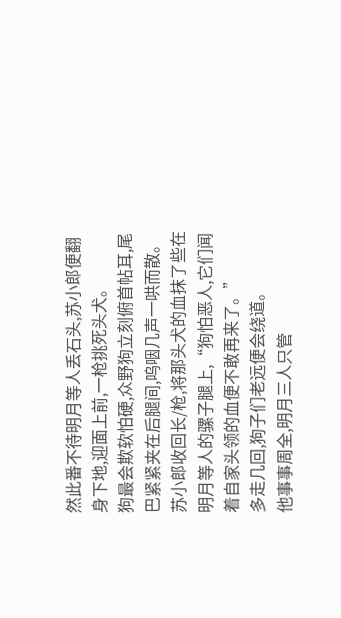然此番不待明月等人丢石头,苏小郎便翻身下地,迎面上前,一枪挑死头犬。
狗最会欺软怕硬,众野狗立刻俯首帖耳,尾巴紧紧夹在后腿间,呜咽几声一哄而散。
苏小郎收回长/枪,将那头犬的血抹了些在明月等人的骡子腿上,“狗怕恶人,它们闻着自家头领的血便不敢再来了。”
多走几回,狗子们老远便会绕道。
他事事周全,明月三人只管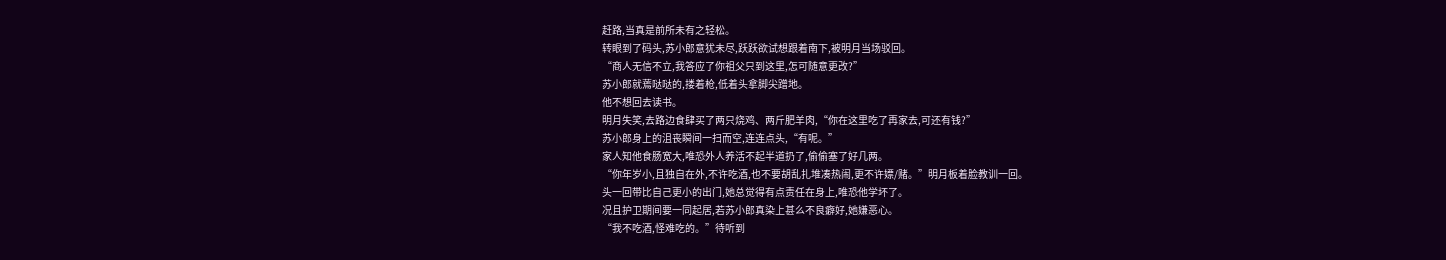赶路,当真是前所未有之轻松。
转眼到了码头,苏小郎意犹未尽,跃跃欲试想跟着南下,被明月当场驳回。
“商人无信不立,我答应了你祖父只到这里,怎可随意更改?”
苏小郎就蔫哒哒的,搂着枪,低着头拿脚尖蹭地。
他不想回去读书。
明月失笑,去路边食肆买了两只烧鸡、两斤肥羊肉,“你在这里吃了再家去,可还有钱?”
苏小郎身上的沮丧瞬间一扫而空,连连点头,“有呢。”
家人知他食肠宽大,唯恐外人养活不起半道扔了,偷偷塞了好几两。
“你年岁小,且独自在外,不许吃酒,也不要胡乱扎堆凑热闹,更不许嫖/赌。”明月板着脸教训一回。
头一回带比自己更小的出门,她总觉得有点责任在身上,唯恐他学坏了。
况且护卫期间要一同起居,若苏小郎真染上甚么不良癖好,她嫌恶心。
“我不吃酒,怪难吃的。”待听到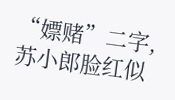“嫖赌”二字,苏小郎脸红似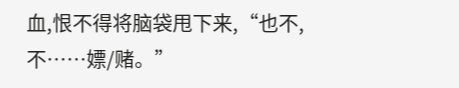血,恨不得将脑袋甩下来,“也不,不……嫖/赌。”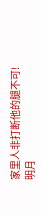家里人非打断他的腿不可!
明月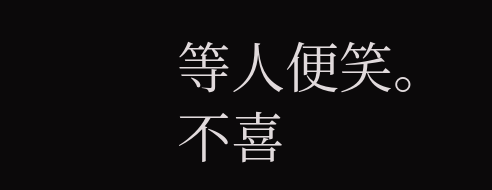等人便笑。
不喜